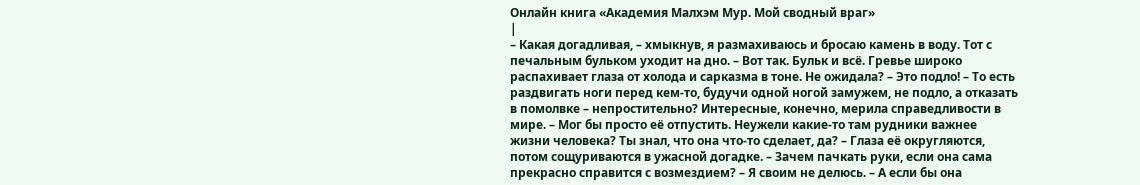Онлайн книга «Академия Малхэм Мур. Мой сводный враг»
|
– Какая догадливая, – хмыкнув, я размахиваюсь и бросаю камень в воду. Тот с печальным бульком уходит на дно. – Вот так. Бульк и всё. Гревье широко распахивает глаза от холода и сарказма в тоне. Не ожидала? – Это подло! – То есть раздвигать ноги перед кем-то, будучи одной ногой замужем, не подло, а отказать в помолвке – непростительно? Интересные, конечно, мерила справедливости в мире. – Мог бы просто её отпустить. Неужели какие-то там рудники важнее жизни человека? Ты знал, что она что-то сделает, да? – Глаза её округляются, потом сощуриваются в ужасной догадке. – Зачем пачкать руки, если она сама прекрасно справится с возмездием? – Я своим не делюсь. – А если бы она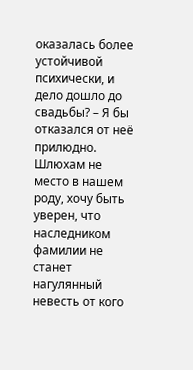оказалась более устойчивой психически, и дело дошло до свадьбы? – Я бы отказался от неё прилюдно. Шлюхам не место в нашем роду, хочу быть уверен, что наследником фамилии не станет нагулянный невесть от кого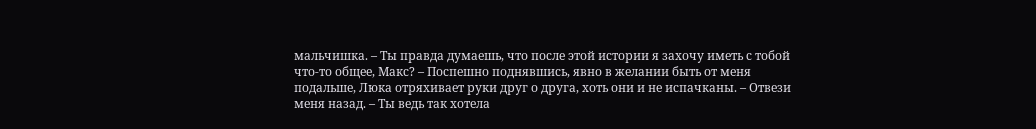мальчишка. – Ты правда думаешь, что после этой истории я захочу иметь с тобой что-то общее, Макс? – Поспешно поднявшись, явно в желании быть от меня подальше, Люка отряхивает руки друг о друга, хоть они и не испачканы. – Отвези меня назад. – Ты ведь так хотела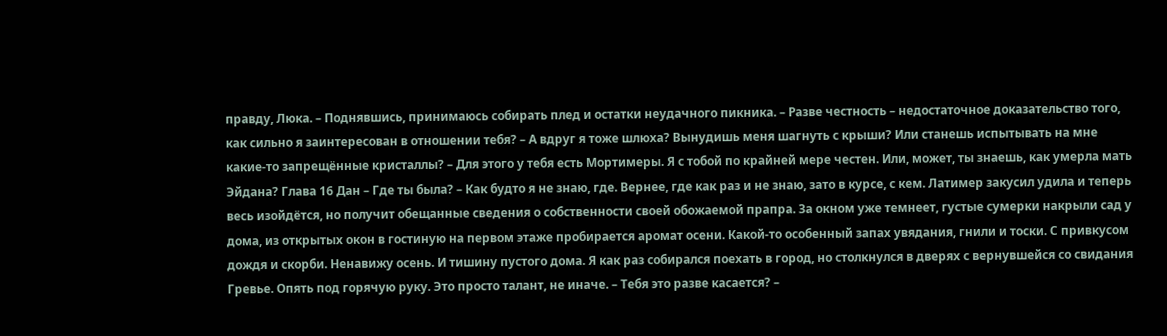правду, Люка. – Поднявшись, принимаюсь собирать плед и остатки неудачного пикника. – Разве честность – недостаточное доказательство того, как сильно я заинтересован в отношении тебя? – А вдруг я тоже шлюха? Вынудишь меня шагнуть с крыши? Или станешь испытывать на мне какие-то запрещённые кристаллы? – Для этого у тебя есть Мортимеры. Я с тобой по крайней мере честен. Или, может, ты знаешь, как умерла мать Эйдана? Глава 16 Дан – Где ты была? – Как будто я не знаю, где. Вернее, где как раз и не знаю, зато в курсе, с кем. Латимер закусил удила и теперь весь изойдётся, но получит обещанные сведения о собственности своей обожаемой прапра. За окном уже темнеет, густые сумерки накрыли сад у дома, из открытых окон в гостиную на первом этаже пробирается аромат осени. Какой-то особенный запах увядания, гнили и тоски. С привкусом дождя и скорби. Ненавижу осень. И тишину пустого дома. Я как раз собирался поехать в город, но столкнулся в дверях с вернувшейся со свидания Гревье. Опять под горячую руку. Это просто талант, не иначе. – Тебя это разве касается? –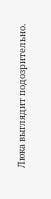Люка выглядит подозрительно.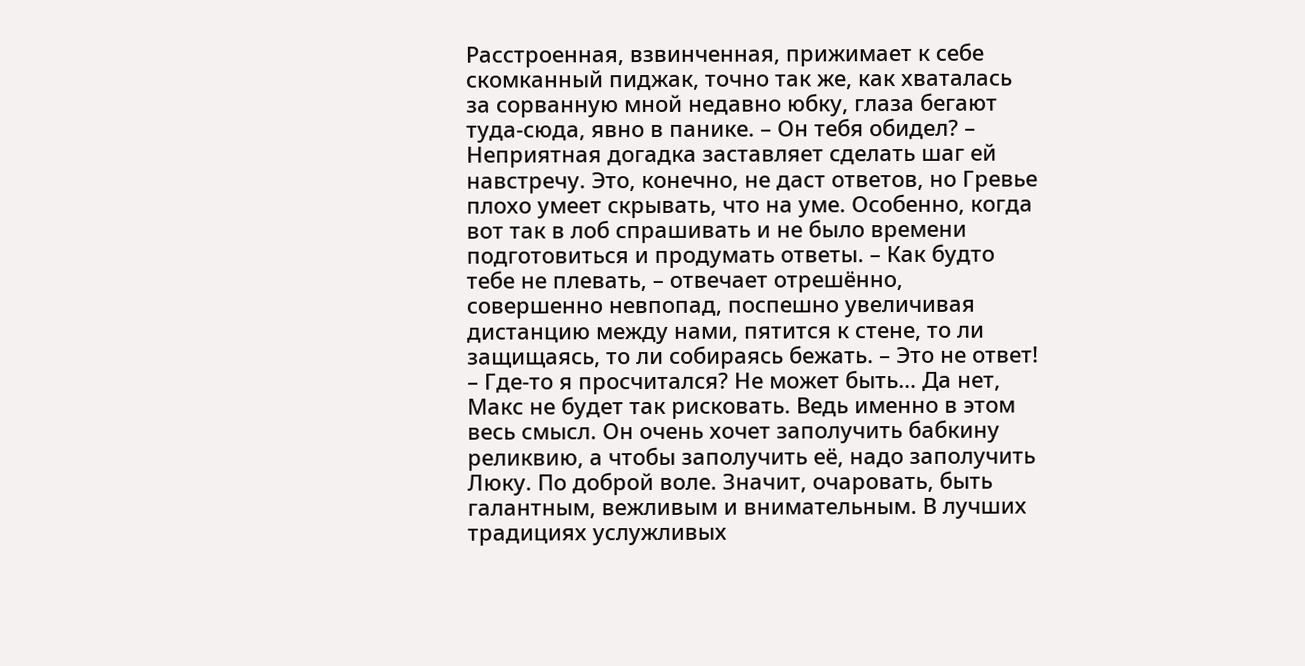Расстроенная, взвинченная, прижимает к себе скомканный пиджак, точно так же, как хваталась за сорванную мной недавно юбку, глаза бегают туда-сюда, явно в панике. – Он тебя обидел? – Неприятная догадка заставляет сделать шаг ей навстречу. Это, конечно, не даст ответов, но Гревье плохо умеет скрывать, что на уме. Особенно, когда вот так в лоб спрашивать и не было времени подготовиться и продумать ответы. – Как будто тебе не плевать, – отвечает отрешённо, совершенно невпопад, поспешно увеличивая дистанцию между нами, пятится к стене, то ли защищаясь, то ли собираясь бежать. – Это не ответ! – Где-то я просчитался? Не может быть… Да нет, Макс не будет так рисковать. Ведь именно в этом весь смысл. Он очень хочет заполучить бабкину реликвию, а чтобы заполучить её, надо заполучить Люку. По доброй воле. Значит, очаровать, быть галантным, вежливым и внимательным. В лучших традициях услужливых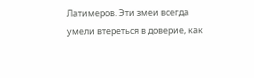Латимеров. Эти змеи всегда умели втереться в доверие, как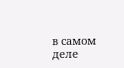в самом деле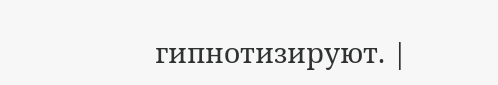гипнотизируют. |